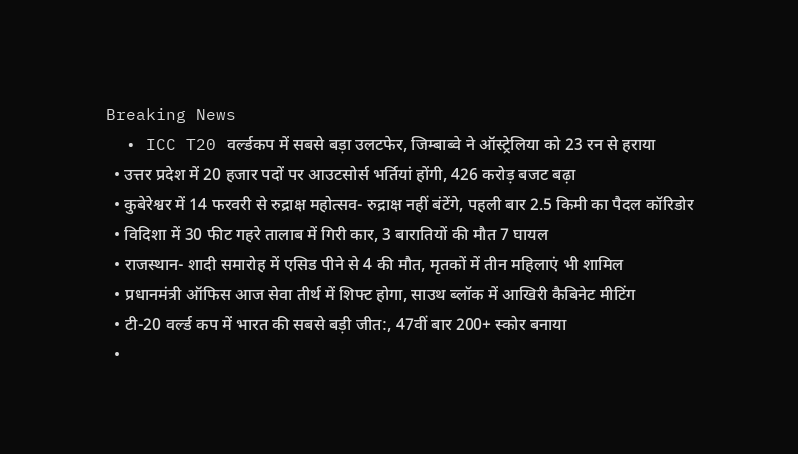Breaking News
  • ICC T20 वर्ल्डकप में सबसे बड़ा उलटफेर, जिम्बाब्वे ने ऑस्ट्रेलिया को 23 रन से हराया
  • उत्तर प्रदेश में 20 हजार पदों पर आउटसोर्स भर्तियां होंगी, 426 करोड़ बजट बढ़ा
  • कुबेरेश्वर में 14 फरवरी से रुद्राक्ष महोत्सव- रुद्राक्ष नहीं बंटेंगे, पहली बार 2.5 किमी का पैदल कॉरिडोर
  • विदिशा में 30 फीट गहरे तालाब में गिरी कार, 3 बारातियों की मौत 7 घायल
  • राजस्थान- शादी समारोह में एसिड पीने से 4 की मौत, मृतकों में तीन महिलाएं भी शामिल
  • प्रधानमंत्री ऑफिस आज सेवा तीर्थ में शिफ्ट होगा, साउथ ब्लॉक में आखिरी कैबिनेट मीटिंग
  • टी-20 वर्ल्ड कप में भारत की सबसे बड़ी जीत:, 47वीं बार 200+ स्कोर बनाया
  •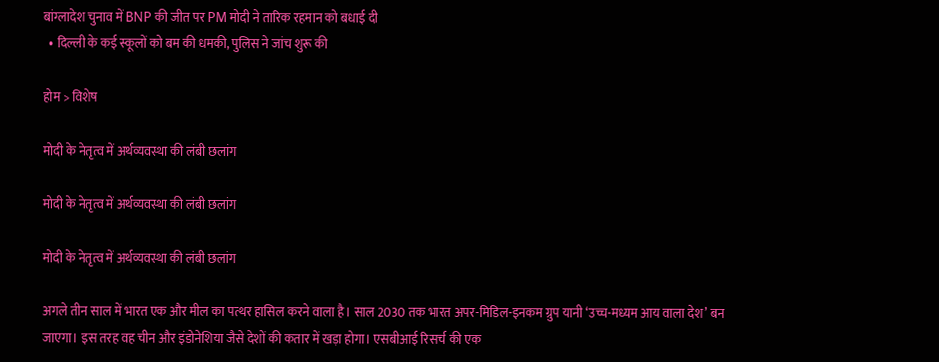बांग्लादेश चुनाव में BNP की जीत पर PM मोदी ने तारिक रहमान को बधाई दी
  • दिल्ली के कई स्कूलों को बम की धमकी, पुलिस ने जांच शुरू की

होम > विशेष

मोदी के नेतृत्व में अर्थव्यवस्था की लंबी छलांग

मोदी के नेतृत्व में अर्थव्यवस्था की लंबी छलांग

मोदी के नेतृत्व में अर्थव्यवस्था की लंबी छलांग

अगले तीन साल में भारत एक और मील का पत्थर हासिल करने वाला है। साल 2030 तक भारत अपर-मिडिल-इनकम ग्रुप यानी ‘उच्च-मध्यम आय वाला देश’ बन जाएगा। इस तरह वह चीन और इंडोनेशिया जैसे देशों की कतार में खड़ा होगा। एसबीआई रिसर्च की एक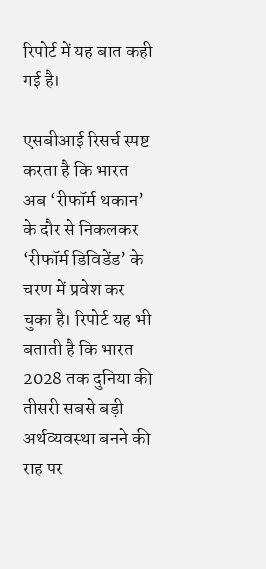रिपोर्ट में यह बात कही गई है।

एसबीआई रिसर्च स्पष्ट करता है कि भारत अब ‘रीफॉर्म थकान’ के दौर से निकलकर ‘रीफॉर्म डिविडेंड’ के चरण में प्रवेश कर चुका है। रिपोर्ट यह भी बताती है कि भारत 2028 तक दुनिया की तीसरी सबसे बड़ी अर्थव्यवस्था बनने की राह पर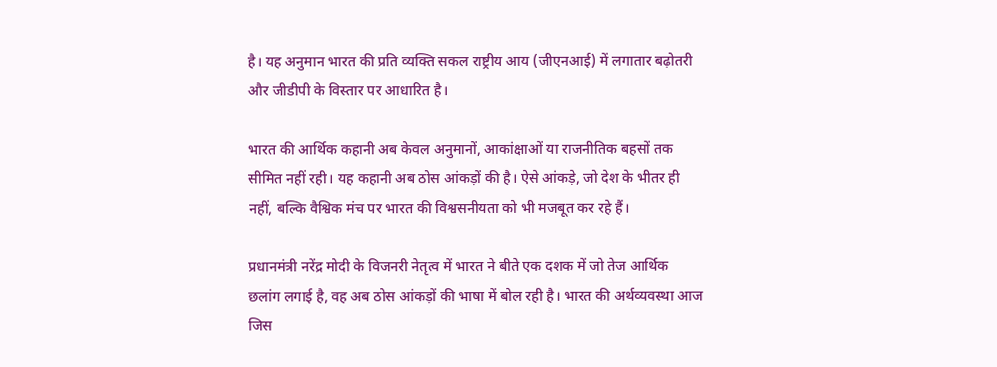है। यह अनुमान भारत की प्रति व्यक्ति सकल राष्ट्रीय आय (जीएनआई) में लगातार बढ़ोतरी और जीडीपी के विस्तार पर आधारित है।

भारत की आर्थिक कहानी अब केवल अनुमानों, आकांक्षाओं या राजनीतिक बहसों तक सीमित नहीं रही। यह कहानी अब ठोस आंकड़ों की है। ऐसे आंकड़े, जो देश के भीतर ही नहीं, बल्कि वैश्विक मंच पर भारत की विश्वसनीयता को भी मजबूत कर रहे हैं।

प्रधानमंत्री नरेंद्र मोदी के विजनरी नेतृत्व में भारत ने बीते एक दशक में जो तेज आर्थिक छलांग लगाई है, वह अब ठोस आंकड़ों की भाषा में बोल रही है। भारत की अर्थव्यवस्था आज जिस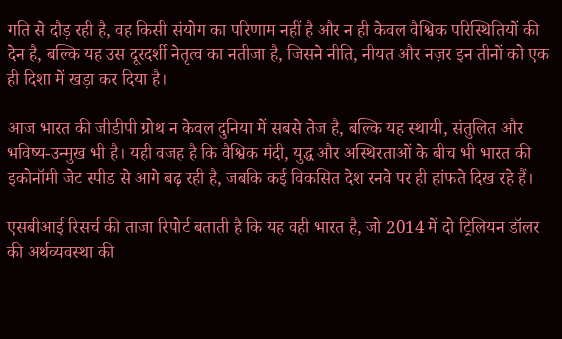गति से दौड़ रही है, वह किसी संयोग का परिणाम नहीं है और न ही केवल वैश्विक परिस्थितियों की देन है, बल्कि यह उस दूरदर्शी नेतृत्व का नतीजा है, जिसने नीति, नीयत और नज़र इन तीनों को एक ही दिशा में खड़ा कर दिया है।

आज भारत की जीडीपी ग्रोथ न केवल दुनिया में सबसे तेज है, बल्कि यह स्थायी, संतुलित और भविष्य-उन्मुख भी है। यही वजह है कि वैश्विक मंदी, युद्ध और अस्थिरताओं के बीच भी भारत की इकोनॉमी जेट स्पीड से आगे बढ़ रही है, जबकि कई विकसित देश रनवे पर ही हांफते दिख रहे हैं।

एसबीआई रिसर्च की ताजा रिपोर्ट बताती है कि यह वही भारत है, जो 2014 में दो ट्रिलियन डॉलर की अर्थव्यवस्था की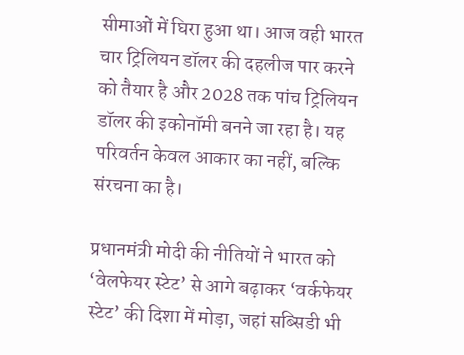सीमाओं में घिरा हुआ था। आज वही भारत चार ट्रिलियन डॉलर की दहलीज पार करने को तैयार है और 2028 तक पांच ट्रिलियन डॉलर की इकोनॉमी बनने जा रहा है। यह परिवर्तन केवल आकार का नहीं, बल्कि संरचना का है।

प्रधानमंत्री मोदी की नीतियों ने भारत को ‘वेलफेयर स्टेट’ से आगे बढ़ाकर ‘वर्कफेयर स्टेट’ की दिशा में मोड़ा, जहां सब्सिडी भी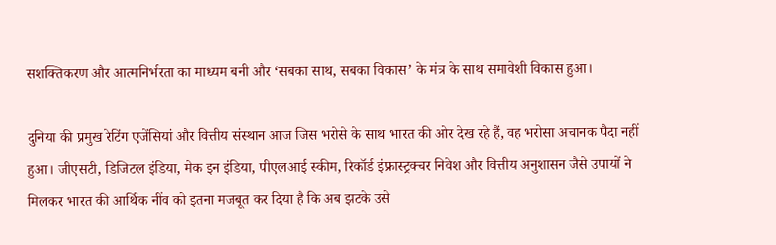सशक्तिकरण और आत्मनिर्भरता का माध्यम बनी और ‘सबका साथ, सबका विकास’ के मंत्र के साथ समावेशी विकास हुआ।

दुनिया की प्रमुख रेटिंग एजेंसियां और वित्तीय संस्थान आज जिस भरोसे के साथ भारत की ओर देख रहे हैं, वह भरोसा अचानक पैदा नहीं हुआ। जीएसटी, डिजिटल इंडिया, मेक इन इंडिया, पीएलआई स्कीम, रिकॉर्ड इंफ्रास्ट्रक्चर निवेश और वित्तीय अनुशासन जैसे उपायों ने मिलकर भारत की आर्थिक नींव को इतना मजबूत कर दिया है कि अब झटके उसे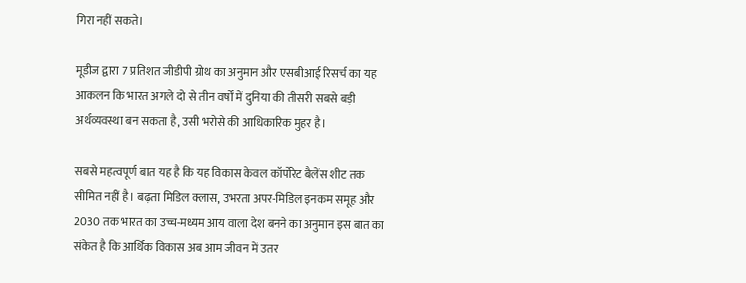गिरा नहीं सकते।

मूडीज द्वारा 7 प्रतिशत जीडीपी ग्रोथ का अनुमान और एसबीआई रिसर्च का यह आकलन कि भारत अगले दो से तीन वर्षों में दुनिया की तीसरी सबसे बड़ी अर्थव्यवस्था बन सकता है, उसी भरोसे की आधिकारिक मुहर है।

सबसे महत्वपूर्ण बात यह है कि यह विकास केवल कॉर्पोरेट बैलेंस शीट तक सीमित नहीं है। बढ़ता मिडिल क्लास, उभरता अपर-मिडिल इनकम समूह और 2030 तक भारत का उच्च-मध्यम आय वाला देश बनने का अनुमान इस बात का संकेत है कि आर्थिक विकास अब आम जीवन में उतर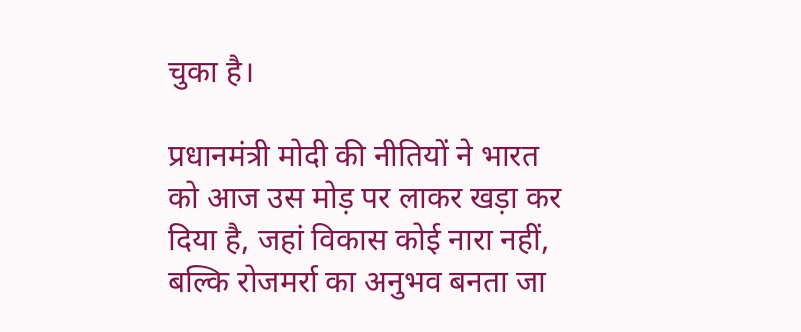चुका है।

प्रधानमंत्री मोदी की नीतियों ने भारत को आज उस मोड़ पर लाकर खड़ा कर दिया है, जहां विकास कोई नारा नहीं, बल्कि रोजमर्रा का अनुभव बनता जा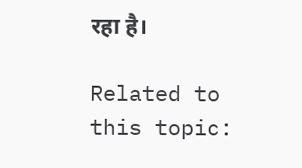रहा है।

Related to this topic: